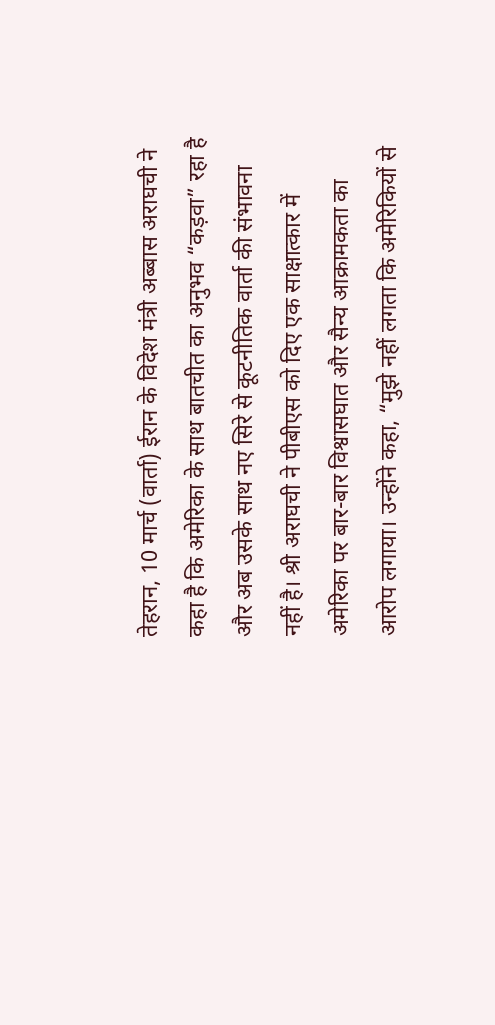तेहरान, 10 मार्च (वार्ता) ईरान के विदेश मंत्री अब्बास अराघची ने कहा है कि अमेरिका के साथ बातचीत का अनुभव “कड़वा” रहा है और अब उसके साथ नए सिरे से कूटनीतिक वार्ता की संभावना नहीं है। श्री अराघची ने पीबीएस को दिए एक साक्षात्कार में अमेरिका पर बार-बार विश्वासघात और सैन्य आक्रामकता का आरोप लगाया। उन्होंने कहा, “मुझे नहीं लगता कि अमेरिकियों से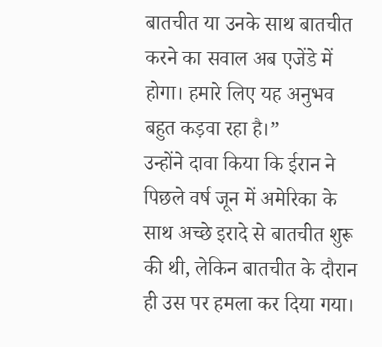बातचीत या उनके साथ बातचीत करने का सवाल अब एजेंडे में होगा। हमारे लिए यह अनुभव बहुत कड़वा रहा है।”
उन्होंने दावा किया कि ईरान ने पिछले वर्ष जून में अमेरिका के साथ अच्छे इरादे से बातचीत शुरू की थी, लेकिन बातचीत के दौरान ही उस पर हमला कर दिया गया।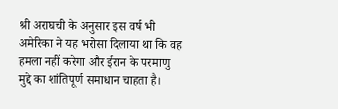श्री अराघची के अनुसार इस वर्ष भी अमेरिका ने यह भरोसा दिलाया था कि वह हमला नहीं करेगा और ईरान के परमाणु मुद्दे का शांतिपूर्ण समाधान चाहता है।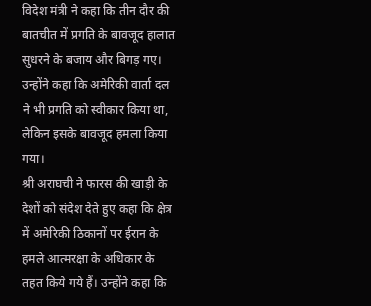विदेश मंत्री ने कहा कि तीन दौर की बातचीत में प्रगति के बावजूद हालात सुधरने के बजाय और बिगड़ गए। उन्होंने कहा कि अमेरिकी वार्ता दल ने भी प्रगति को स्वीकार किया था, लेकिन इसके बावजूद हमला किया गया।
श्री अराघची ने फारस की खाड़ी के देशों को संदेश देते हुए कहा कि क्षेत्र में अमेरिकी ठिकानों पर ईरान के हमले आत्मरक्षा के अधिकार के तहत किये गये हैं। उन्होंने कहा कि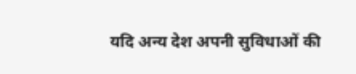यदि अन्य देश अपनी सुविधाओं की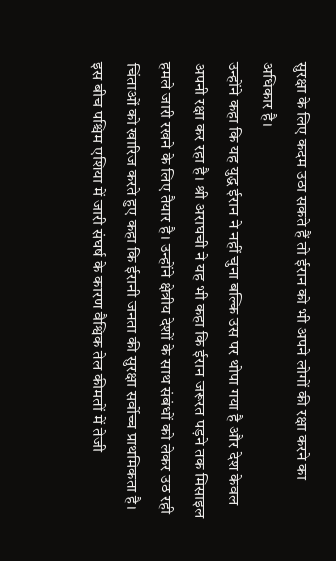सुरक्षा के लिए कदम उठा सकते हैं तो ईरान को भी अपने लोगों की रक्षा करने का अधिकार है।
उन्होंने कहा कि यह युद्ध ईरान ने नहीं चुना बल्कि उस पर थोपा गया है और देश केवल अपनी रक्षा कर रहा है। श्री अराघची ने यह भी कहा कि ईरान जरूरत पड़ने तक मिसाइल हमले जारी रखने के लिए तैयार है। उन्होंने क्षेत्रीय देशों के साथ संबंधों को लेकर उठ रही चिंताओं को खारिज करते हुए कहा कि ईरानी जनता की सुरक्षा सर्वोच्च प्राथमिकता है। इस बीच पश्चिम एशिया में जारी संघर्ष के कारण वैश्विक तेल कीमतों में तेजी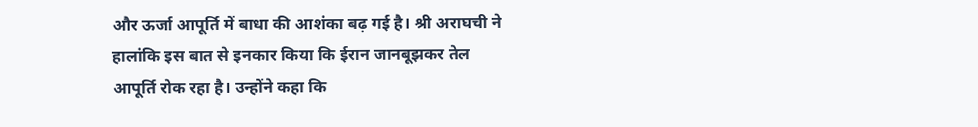और ऊर्जा आपूर्ति में बाधा की आशंका बढ़ गई है। श्री अराघची ने हालांकि इस बात से इनकार किया कि ईरान जानबूझकर तेल आपूर्ति रोक रहा है। उन्होंने कहा कि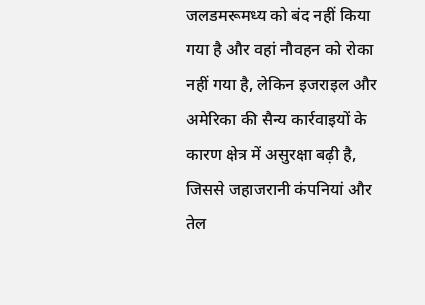जलडमरूमध्य को बंद नहीं किया गया है और वहां नौवहन को रोका नहीं गया है, लेकिन इजराइल और अमेरिका की सैन्य कार्रवाइयों के कारण क्षेत्र में असुरक्षा बढ़ी है, जिससे जहाजरानी कंपनियां और तेल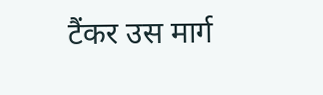टैंकर उस मार्ग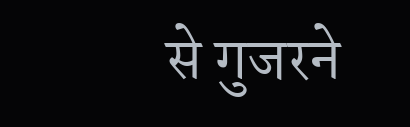से गुजरने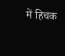में हिचक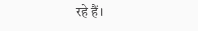रहे हैं।